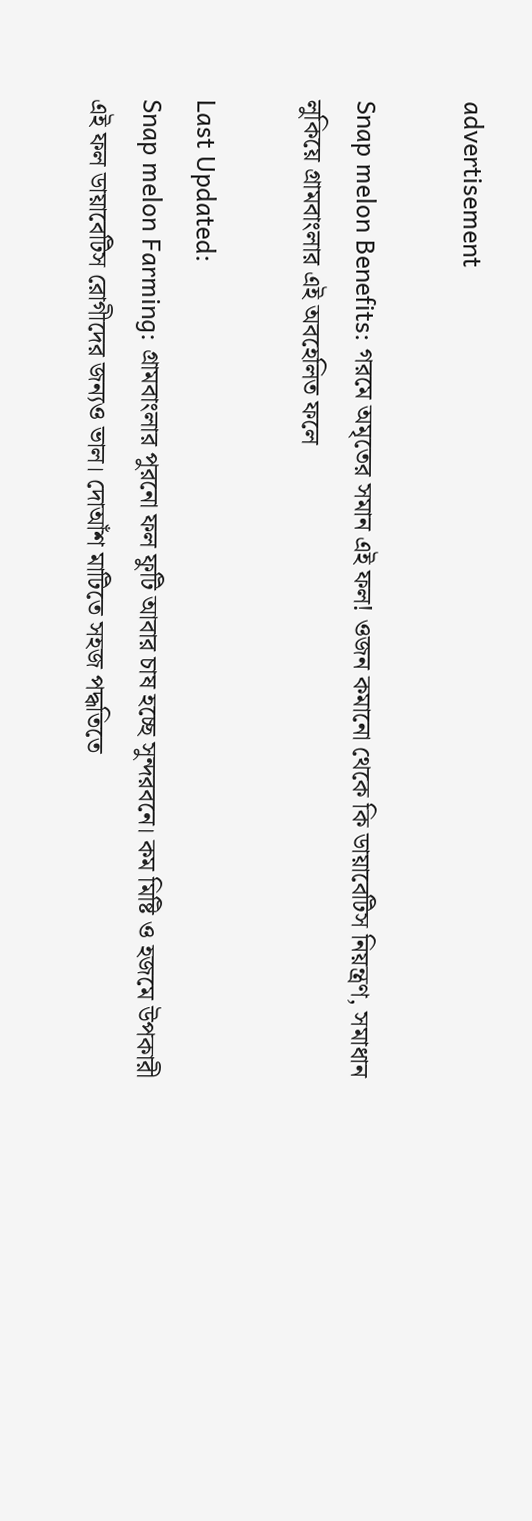advertisement

Snap melon Benefits: গরমে অমৃতের সমান এই ফল! ওজন কমানো থেকে কি ডায়াবেটিস নিয়ন্ত্রণ, সমাধান লুকিয়ে গ্রামবাংলার এই অবহেলিত ফলে

Last Updated:
Snap melon Farming: গ্রামবাংলার পুরনো ফল ফুটি আবার চাষ হচ্ছে সুন্দরবনে। কম মিষ্টি ও হজমে উপকারী এই ফল ডায়াবেটিস রোগীদের জন্যও ভাল। দোআঁশ মাটিতে সহজ পদ্ধতিতে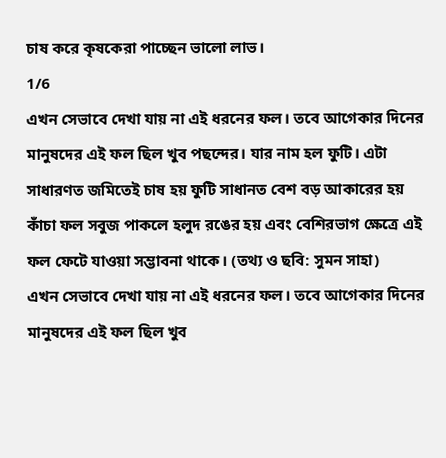চাষ করে কৃষকেরা পাচ্ছেন ভালো লাভ।
1/6
এখন সেভাবে দেখা যায় না এই ধরনের ফল। তবে আগেকার দিনের মানুষদের এই ফল ছিল খুব পছন্দের। যার নাম হল ফুটি। এটা সাধারণত জমিতেই চাষ হয় ফুটি সাধানত বেশ বড় আকারের হয় কাঁচা ফল সবুজ পাকলে হলুদ রঙের হয় এবং বেশিরভাগ ক্ষেত্রে এই ফল ফেটে যাওয়া সম্ভাবনা থাকে। (তথ্য ও ছবি: সুমন সাহা)
এখন সেভাবে দেখা যায় না এই ধরনের ফল। তবে আগেকার দিনের মানুষদের এই ফল ছিল খুব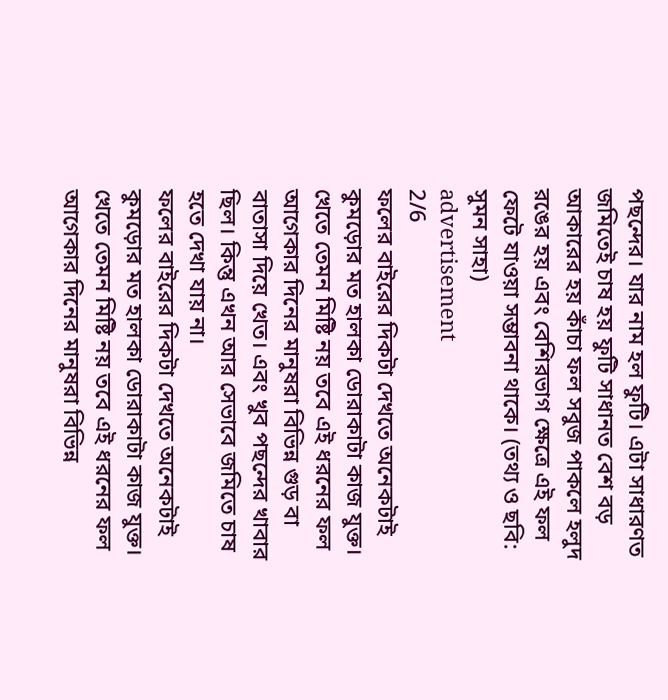পছন্দের। যার নাম হল ফুটি। এটা সাধারণত জমিতেই চাষ হয় ফুটি সাধানত বেশ বড় আকারের হয় কাঁচা ফল সবুজ পাকলে হলুদ রঙের হয় এবং বেশিরভাগ ক্ষেত্রে এই ফল ফেটে যাওয়া সম্ভাবনা থাকে। (তথ্য ও ছবি: সুমন সাহা)
advertisement
2/6
ফলের বাইরের দিকটা দেখতে অনেকটাই কুমড়োর মত হালকা ডোরাকাটা কাজ যুক্ত। খেতে তেমন মিষ্টি নয় তবে এই ধরনের ফল আগেকার দিনের মানুষরা বিভিন্ন গুড় বা বাতাসা দিয়ে খেত। এবং খুব পছন্দের খাবার ছিল। কিন্তু এখন আর সেভাবে জমিতে চাষ হতে দেখা যায় না।
ফলের বাইরের দিকটা দেখতে অনেকটাই কুমড়োর মত হালকা ডোরাকাটা কাজ যুক্ত। খেতে তেমন মিষ্টি নয় তবে এই ধরনের ফল আগেকার দিনের মানুষরা বিভিন্ন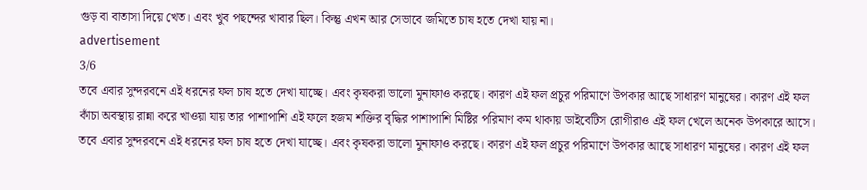গুড় বা বাতাসা দিয়ে খেত। এবং খুব পছন্দের খাবার ছিল। কিন্তু এখন আর সেভাবে জমিতে চাষ হতে দেখা যায় না।
advertisement
3/6
তবে এবার সুন্দরবনে এই ধরনের ফল চাষ হতে দেখা যাচ্ছে। এবং কৃষকরা ভালো মুনাফাও করছে। কারণ এই ফল প্রচুর পরিমাণে উপকার আছে সাধারণ মানুষের। কারণ এই ফল কাঁচা অবস্থায় রান্না করে খাওয়া যায় তার পাশাপাশি এই ফলে হজম শক্তির বৃদ্ধির পাশাপাশি মিষ্টির পরিমাণ কম থাকায় ডাইবেটিস রোগীরাও এই ফল খেলে অনেক উপকারে আসে।
তবে এবার সুন্দরবনে এই ধরনের ফল চাষ হতে দেখা যাচ্ছে। এবং কৃষকরা ভালো মুনাফাও করছে। কারণ এই ফল প্রচুর পরিমাণে উপকার আছে সাধারণ মানুষের। কারণ এই ফল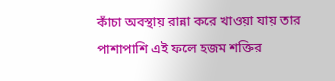কাঁচা অবস্থায় রান্না করে খাওয়া যায় তার পাশাপাশি এই ফলে হজম শক্তির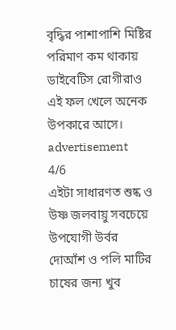বৃদ্ধির পাশাপাশি মিষ্টির পরিমাণ কম থাকায় ডাইবেটিস রোগীরাও এই ফল খেলে অনেক উপকারে আসে।
advertisement
4/6
এইটা সাধারণত শুষ্ক ও উষ্ণ জলবায়ু সবচেয়ে উপযোগী উর্বর দোআঁশ ও পলি মাটির চাষের জন্য খুব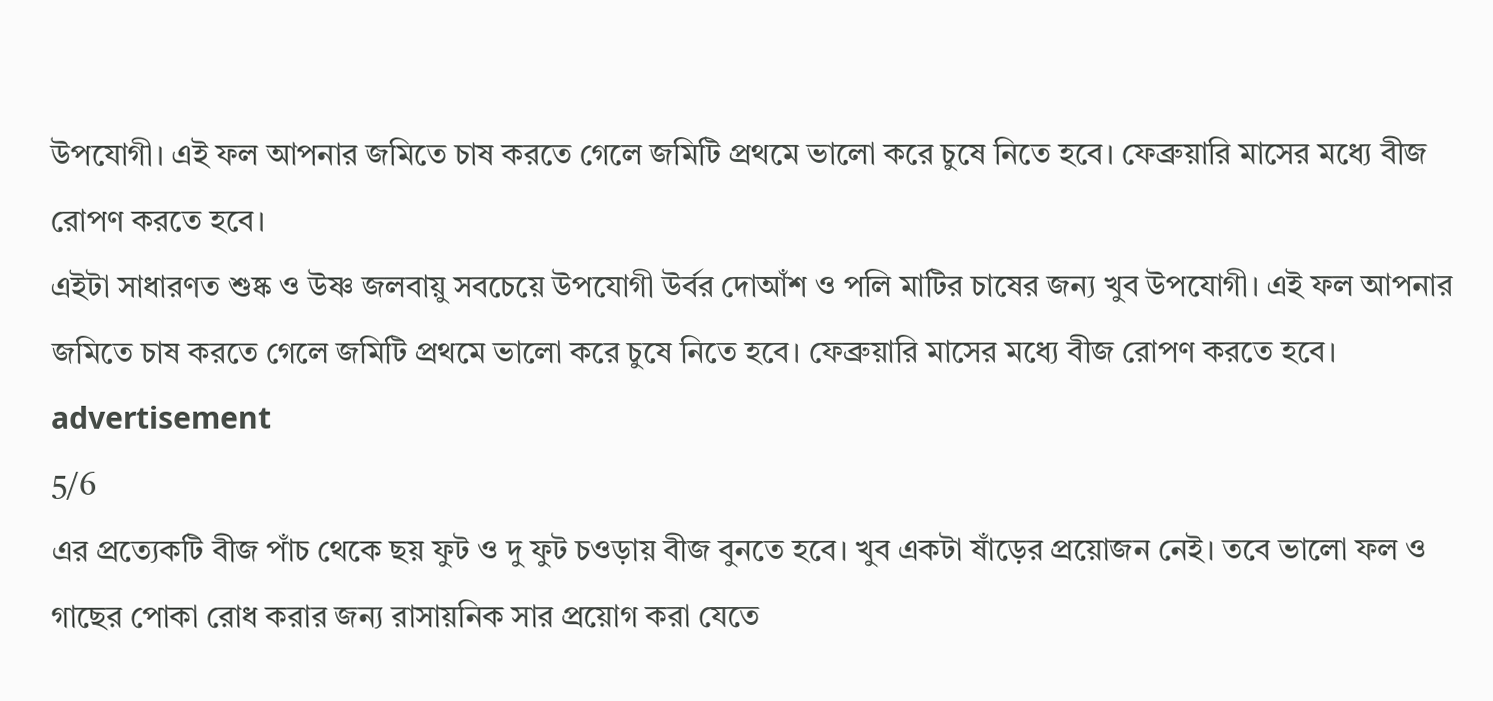উপযোগী। এই ফল আপনার জমিতে চাষ করতে গেলে জমিটি প্রথমে ভালো করে চুষে নিতে হবে। ফেব্রুয়ারি মাসের মধ্যে বীজ রোপণ করতে হবে।
এইটা সাধারণত শুষ্ক ও উষ্ণ জলবায়ু সবচেয়ে উপযোগী উর্বর দোআঁশ ও পলি মাটির চাষের জন্য খুব উপযোগী। এই ফল আপনার জমিতে চাষ করতে গেলে জমিটি প্রথমে ভালো করে চুষে নিতে হবে। ফেব্রুয়ারি মাসের মধ্যে বীজ রোপণ করতে হবে।
advertisement
5/6
এর প্রত্যেকটি বীজ পাঁচ থেকে ছয় ফুট ও দু ফুট চওড়ায় বীজ বুনতে হবে। খুব একটা ষাঁড়ের প্রয়োজন নেই। তবে ভালো ফল ও গাছের পোকা রোধ করার জন্য রাসায়নিক সার প্রয়োগ করা যেতে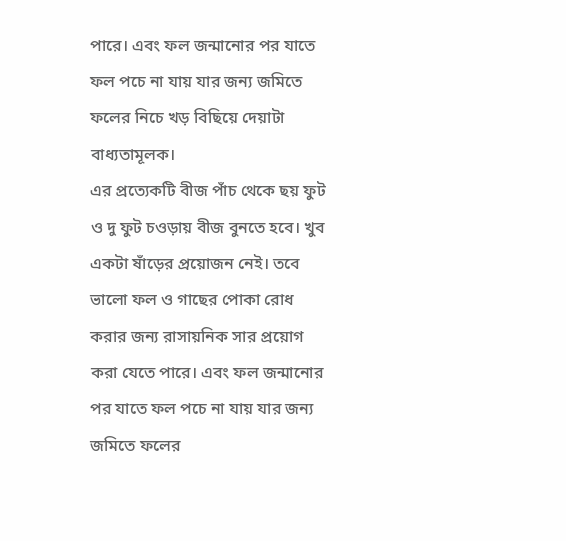পারে। এবং ফল জন্মানোর পর যাতে ফল পচে না যায় যার জন্য জমিতে ফলের নিচে খড় বিছিয়ে দেয়াটা বাধ্যতামূলক।
এর প্রত্যেকটি বীজ পাঁচ থেকে ছয় ফুট ও দু ফুট চওড়ায় বীজ বুনতে হবে। খুব একটা ষাঁড়ের প্রয়োজন নেই। তবে ভালো ফল ও গাছের পোকা রোধ করার জন্য রাসায়নিক সার প্রয়োগ করা যেতে পারে। এবং ফল জন্মানোর পর যাতে ফল পচে না যায় যার জন্য জমিতে ফলের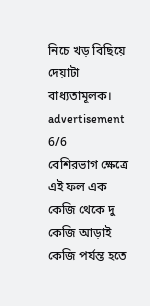নিচে খড় বিছিয়ে দেয়াটা বাধ্যতামূলক।
advertisement
6/6
বেশিরভাগ ক্ষেত্রে এই ফল এক কেজি থেকে দু কেজি আড়াই কেজি পর্যন্ত হতে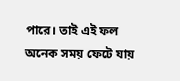পারে। তাই এই ফল অনেক সময় ফেটে যায়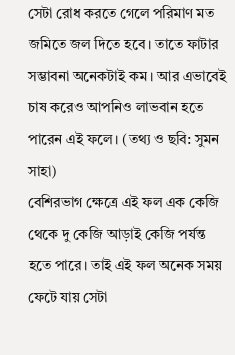সেটা রোধ করতে গেলে পরিমাণ মত জমিতে জল দিতে হবে। তাতে ফাটার সম্ভাবনা অনেকটাই কম। আর এভাবেই চাষ করেও আপনিও লাভবান হতে পারেন এই ফলে। (তথ্য ও ছবি: সুমন সাহা)
বেশিরভাগ ক্ষেত্রে এই ফল এক কেজি থেকে দু কেজি আড়াই কেজি পর্যন্ত হতে পারে। তাই এই ফল অনেক সময় ফেটে যায় সেটা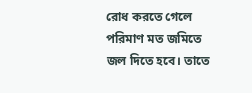রোধ করতে গেলে পরিমাণ মত জমিতে জল দিতে হবে। তাতে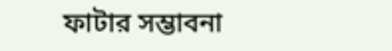ফাটার সম্ভাবনা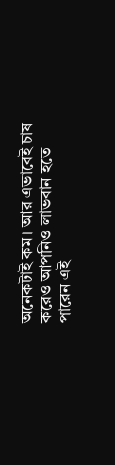অনেকটাই কম। আর এভাবেই চাষ করেও আপনিও লাভবান হতে পারেন এই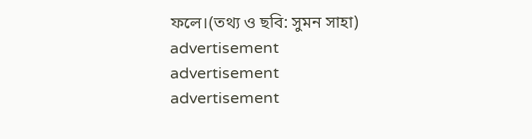ফলে।(তথ্য ও ছবি: সুমন সাহা)
advertisement
advertisement
advertisement